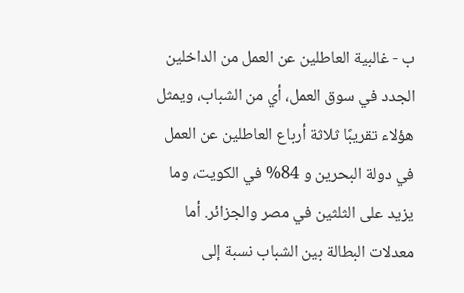ب - غالبية العاطلين عن العمل من الداخلين الجدد في سوق العمل، أي من الشباب، ويمثل هؤلاء تقريبًا ثلاثة أرباع العاطلين عن العمل في دولة البحرين و 84% في الكويت، وما يزيد على الثلثين في مصر والجزائر. أما معدلات البطالة بين الشباب نسبة إلى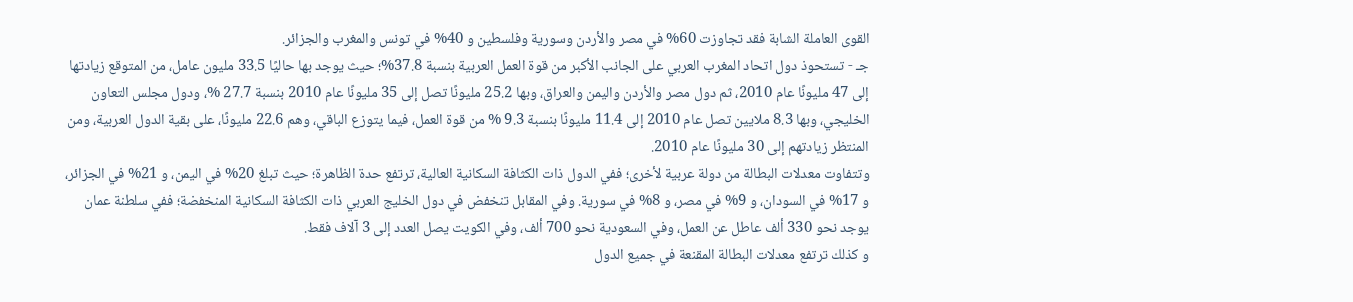القوى العاملة الشابة فقد تجاوزت 60% في مصر والأردن وسورية وفلسطين و 40% في تونس والمغرب والجزائر.
جـ - تستحوذ دول اتحاد المغرب العربي على الجانب الأكبر من قوة العمل العربية بنسبة 37.8%؛ حيث يوجد بها حاليًا 33.5 مليون عامل، من المتوقع زيادتها إلى 47 مليونًا عام 2010، ثم دول مصر والأردن واليمن والعراق، وبها 25.2 مليونًا تصل إلى 35 مليونًا عام 2010 بنسبة 27.7 %، ودول مجلس التعاون الخليجي، وبها 8.3 ملايين تصل عام 2010 إلى 11.4 مليونًا بنسبة 9.3 % من قوة العمل، فيما يتوزع الباقي، وهم 22.6 مليونًا، على بقية الدول العربية، ومن المنتظر زيادتهم إلى 30 مليونًا عام 2010.
وتتفاوت معدلات البطالة من دولة عربية لأخرى؛ ففي الدول ذات الكثافة السكانية العالية، ترتفع حدة الظاهرة؛ حيث تبلغ 20% في اليمن، و 21% في الجزائر، و 17% في السودان، و 9% في مصر، و 8% في سورية. وفي المقابل تنخفض في دول الخليج العربي ذات الكثافة السكانية المنخفضة؛ ففي سلطنة عمان يوجد نحو 330 ألف عاطل عن العمل، وفي السعودية نحو 700 ألف، وفي الكويت يصل العدد إلى 3 آلاف فقط.
و كذلك ترتفع معدلات البطالة المقنعة في جميع الدول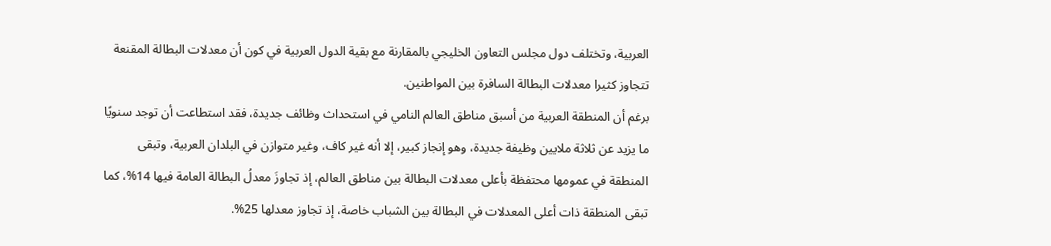العربية، وتختلف دول مجلس التعاون الخليجي بالمقارنة مع بقية الدول العربية في كون أن معدلات البطالة المقنعة تتجاوز كثيرا معدلات البطالة السافرة بين المواطنين.
برغم أن المنطقة العربية من أسبق مناطق العالم النامي في استحداث وظائف جديدة، فقد استطاعت أن توجد سنويًا ما يزيد عن ثلاثة ملايين وظيفة جديدة، وهو إنجاز كبير، إلا أنه غير كاف، وغير متوازن في البلدان العربية، وتبقى المنطقة في عمومها محتفظة بأعلى معدلات البطالة بين مناطق العالم، إذ تجاوزَ معدلُ البطالة العامة فيها 14%، كما تبقى المنطقة ذات أعلى المعدلات في البطالة بين الشباب خاصة، إذ تجاوز معدلها 25%.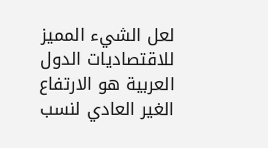لعل الشيء المميز للاقتصاديات الدول العربية هو الارتفاع الغير العادي لنسب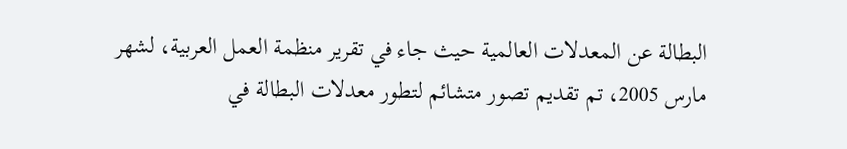البطالة عن المعدلات العالمية حيث جاء في تقرير منظمة العمل العربية، لشهر مارس 2005، تم تقديم تصور متشائم لتطور معدلات البطالة في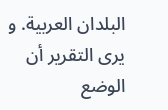البلدان العربية. و يرى التقرير أن الوضع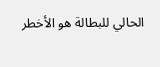الحالي للبطالة هو الأخطر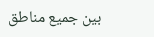بين جميع مناطق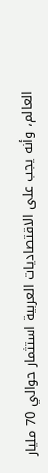العالم، وأنه يجب على الاقتصاديات العربية استثمار حوالي 70 مليار